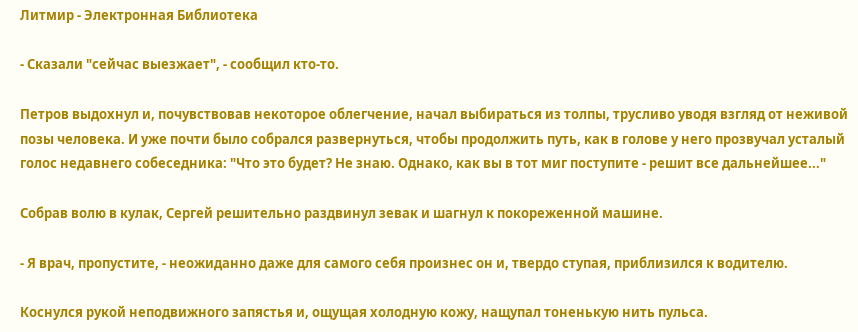Литмир - Электронная Библиотека

- Сказали "сейчас выезжает", - сообщил кто-то.

Петров выдохнул и, почувствовав некоторое облегчение, начал выбираться из толпы, трусливо уводя взгляд от неживой позы человека. И уже почти было собрался развернуться, чтобы продолжить путь, как в голове у него прозвучал усталый голос недавнего собеседника: "Что это будет? Не знаю. Однако, как вы в тот миг поступите - решит все дальнейшее..."

Собрав волю в кулак, Сергей решительно раздвинул зевак и шагнул к покореженной машине.

- Я врач, пропустите, - неожиданно даже для самого себя произнес он и, твердо ступая, приблизился к водителю.

Коснулся рукой неподвижного запястья и, ощущая холодную кожу, нащупал тоненькую нить пульса.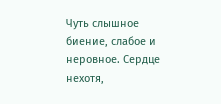Чуть слышное биение, слабое и неровное. Сердце нехотя,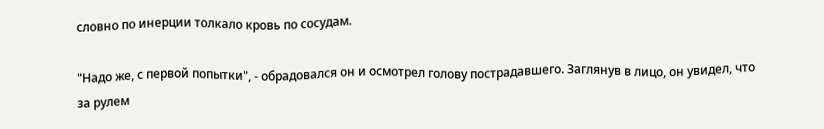словно по инерции толкало кровь по сосудам.

"Надо же, с первой попытки", - обрадовался он и осмотрел голову пострадавшего. Заглянув в лицо, он увидел, что за рулем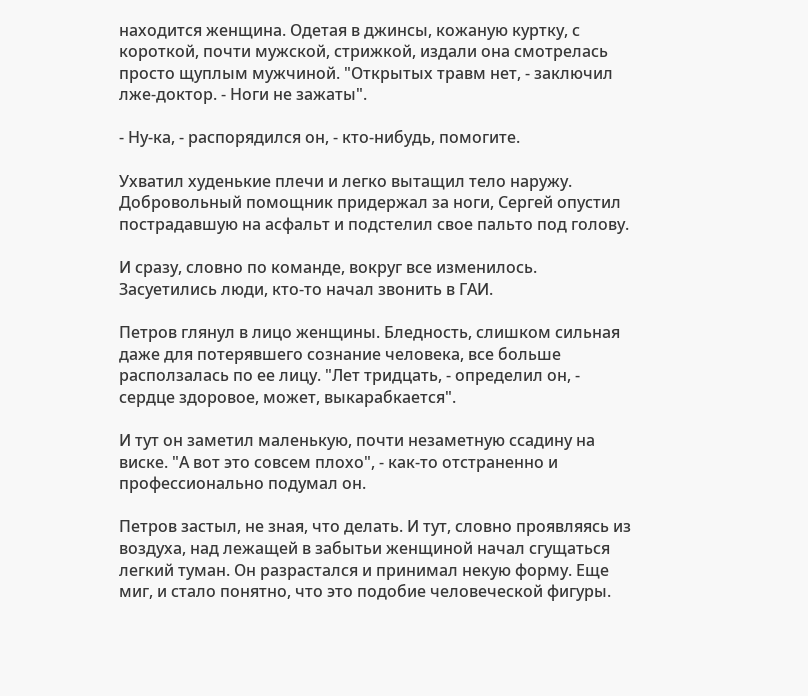находится женщина. Одетая в джинсы, кожаную куртку, с короткой, почти мужской, стрижкой, издали она смотрелась просто щуплым мужчиной. "Открытых травм нет, - заключил лже-доктор. - Ноги не зажаты".

- Ну-ка, - распорядился он, - кто-нибудь, помогите.

Ухватил худенькие плечи и легко вытащил тело наружу. Добровольный помощник придержал за ноги, Сергей опустил пострадавшую на асфальт и подстелил свое пальто под голову.

И сразу, словно по команде, вокруг все изменилось. Засуетились люди, кто-то начал звонить в ГАИ.

Петров глянул в лицо женщины. Бледность, слишком сильная даже для потерявшего сознание человека, все больше расползалась по ее лицу. "Лет тридцать, - определил он, - сердце здоровое, может, выкарабкается".

И тут он заметил маленькую, почти незаметную ссадину на виске. "А вот это совсем плохо", - как-то отстраненно и профессионально подумал он.

Петров застыл, не зная, что делать. И тут, словно проявляясь из воздуха, над лежащей в забытьи женщиной начал сгущаться легкий туман. Он разрастался и принимал некую форму. Еще миг, и стало понятно, что это подобие человеческой фигуры.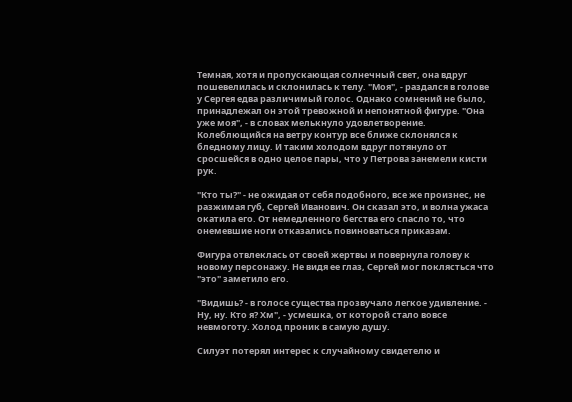Темная, хотя и пропускающая солнечный свет, она вдруг пошевелилась и склонилась к телу. "Моя", - раздался в голове у Сергея едва различимый голос. Однако сомнений не было, принадлежал он этой тревожной и непонятной фигуре. "Она уже моя", - в словах мелькнуло удовлетворение. Колеблющийся на ветру контур все ближе склонялся к бледному лицу. И таким холодом вдруг потянуло от сросшейся в одно целое пары, что у Петрова занемели кисти рук.

"Кто ты?" - не ожидая от себя подобного, все же произнес, не разжимая губ, Сергей Иванович. Он сказал это, и волна ужаса окатила его. От немедленного бегства его спасло то, что онемевшие ноги отказались повиноваться приказам.

Фигура отвлеклась от своей жертвы и повернула голову к новому персонажу. Не видя ее глаз, Сергей мог поклясться что "это" заметило его.

"Видишь? - в голосе существа прозвучало легкое удивление. - Ну, ну. Кто я? Хм", - усмешка, от которой стало вовсе невмоготу. Холод проник в самую душу.

Силуэт потерял интерес к случайному свидетелю и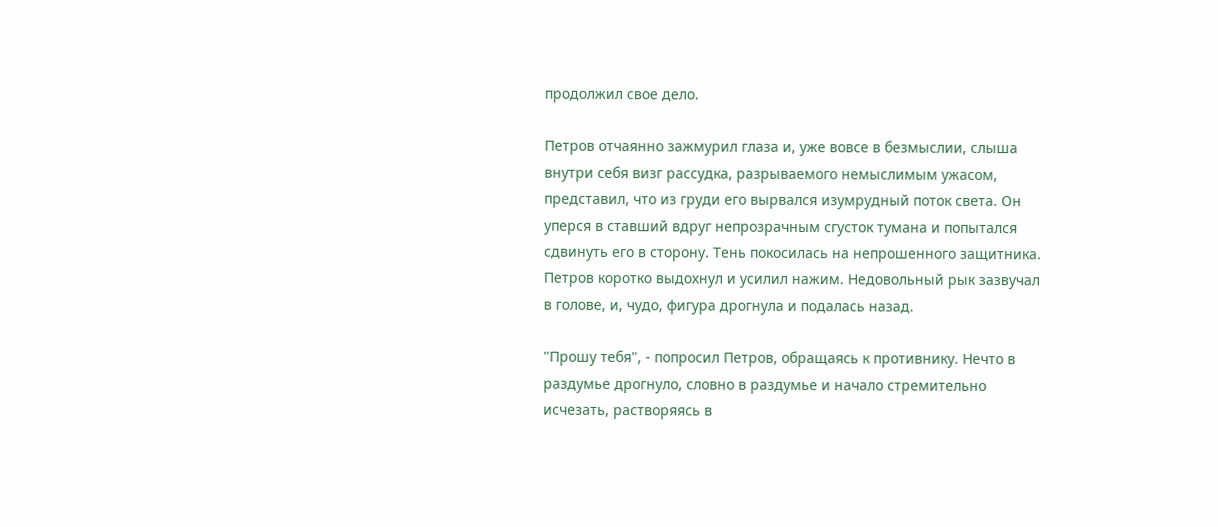продолжил свое дело.

Петров отчаянно зажмурил глаза и, уже вовсе в безмыслии, слыша внутри себя визг рассудка, разрываемого немыслимым ужасом, представил, что из груди его вырвался изумрудный поток света. Он уперся в ставший вдруг непрозрачным сгусток тумана и попытался сдвинуть его в сторону. Тень покосилась на непрошенного защитника. Петров коротко выдохнул и усилил нажим. Недовольный рык зазвучал в голове, и, чудо, фигура дрогнула и подалась назад.

"Прошу тебя", - попросил Петров, обращаясь к противнику. Нечто в раздумье дрогнуло, словно в раздумье и начало стремительно исчезать, растворяясь в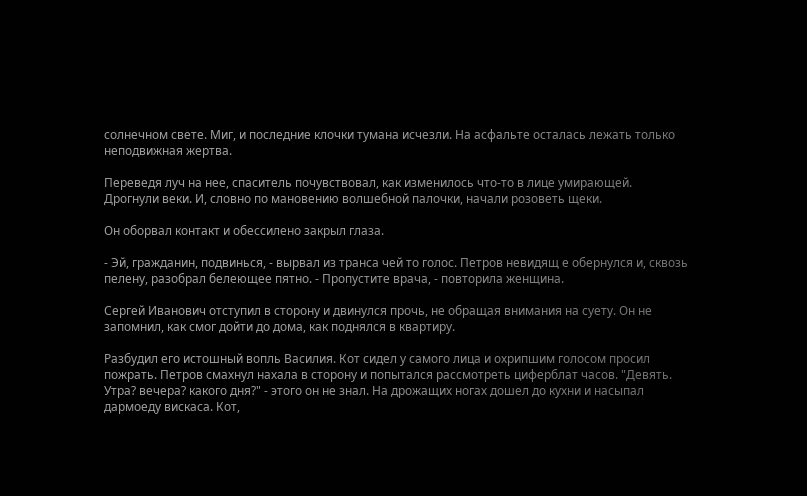солнечном свете. Миг, и последние клочки тумана исчезли. На асфальте осталась лежать только неподвижная жертва.

Переведя луч на нее, спаситель почувствовал, как изменилось что-то в лице умирающей. Дрогнули веки. И, словно по мановению волшебной палочки, начали розоветь щеки.

Он оборвал контакт и обессилено закрыл глаза.

- Эй, гражданин, подвинься, - вырвал из транса чей то голос. Петров невидящ е обернулся и, сквозь пелену, разобрал белеющее пятно. - Пропустите врача, - повторила женщина.

Сергей Иванович отступил в сторону и двинулся прочь, не обращая внимания на суету. Он не запомнил, как смог дойти до дома, как поднялся в квартиру.

Разбудил его истошный вопль Василия. Кот сидел у самого лица и охрипшим голосом просил пожрать. Петров смахнул нахала в сторону и попытался рассмотреть циферблат часов. "Девять. Утра? вечера? какого дня?" - этого он не знал. На дрожащих ногах дошел до кухни и насыпал дармоеду вискаса. Кот,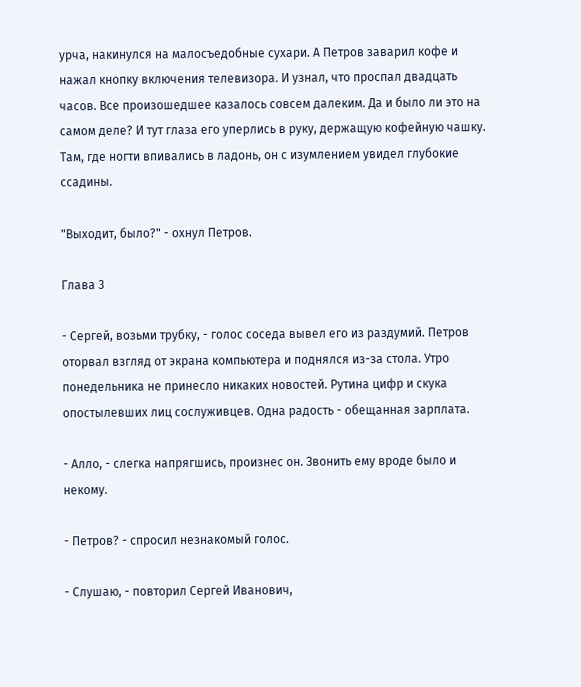урча, накинулся на малосъедобные сухари. А Петров заварил кофе и нажал кнопку включения телевизора. И узнал, что проспал двадцать часов. Все произошедшее казалось совсем далеким. Да и было ли это на самом деле? И тут глаза его уперлись в руку, держащую кофейную чашку. Там, где ногти впивались в ладонь, он с изумлением увидел глубокие ссадины.

"Выходит, было?" - охнул Петров.

Глава 3

- Сергей, возьми трубку, - голос соседа вывел его из раздумий. Петров оторвал взгляд от экрана компьютера и поднялся из-за стола. Утро понедельника не принесло никаких новостей. Рутина цифр и скука опостылевших лиц сослуживцев. Одна радость - обещанная зарплата.

- Алло, - слегка напрягшись, произнес он. Звонить ему вроде было и некому.

- Петров? - спросил незнакомый голос.

- Слушаю, - повторил Сергей Иванович,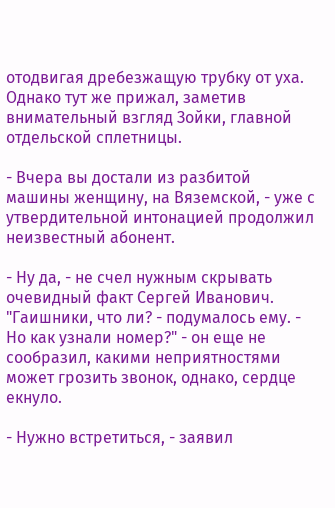отодвигая дребезжащую трубку от уха. Однако тут же прижал, заметив внимательный взгляд Зойки, главной отдельской сплетницы.

- Вчера вы достали из разбитой машины женщину, на Вяземской, - уже с утвердительной интонацией продолжил неизвестный абонент.

- Ну да, - не счел нужным скрывать очевидный факт Сергей Иванович. "Гаишники, что ли? - подумалось ему. - Но как узнали номер?" - он еще не сообразил, какими неприятностями может грозить звонок, однако, сердце екнуло.

- Нужно встретиться, - заявил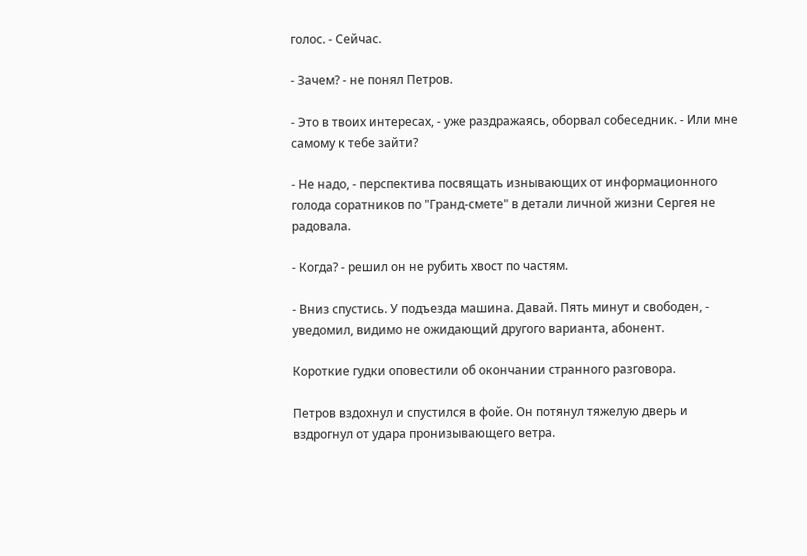голос. - Сейчас.

- Зачем? - не понял Петров.

- Это в твоих интересах, - уже раздражаясь, оборвал собеседник. - Или мне самому к тебе зайти?

- Не надо, - перспектива посвящать изнывающих от информационного голода соратников по "Гранд-смете" в детали личной жизни Сергея не радовала.

- Когда? - решил он не рубить хвост по частям.

- Вниз спустись. У подъезда машина. Давай. Пять минут и свободен, - уведомил, видимо не ожидающий другого варианта, абонент.

Короткие гудки оповестили об окончании странного разговора.

Петров вздохнул и спустился в фойе. Он потянул тяжелую дверь и вздрогнул от удара пронизывающего ветра.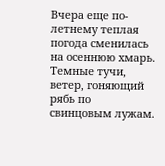Вчера еще по-летнему теплая погода сменилась на осеннюю хмарь. Темные тучи, ветер, гоняющий рябь по свинцовым лужам.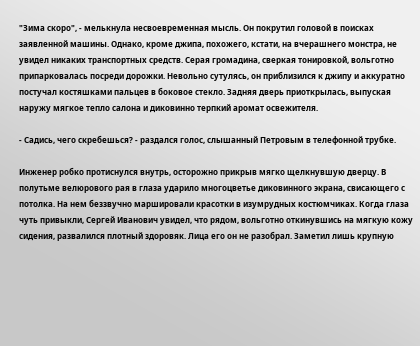"Зима скоро", - мелькнула несвоевременная мысль. Он покрутил головой в поисках заявленной машины. Однако, кроме джипа, похожего, кстати, на вчерашнего монстра, не увидел никаких транспортных средств. Серая громадина, сверкая тонировкой, вольготно припарковалась посреди дорожки. Невольно сутулясь, он приблизился к джипу и аккуратно постучал костяшками пальцев в боковое стекло. Задняя дверь приоткрылась, выпуская наружу мягкое тепло салона и диковинно терпкий аромат освежителя.

- Садись, чего скребешься? - раздался голос, слышанный Петровым в телефонной трубке.

Инженер робко протиснулся внутрь, осторожно прикрыв мягко щелкнувшую дверцу. В полутьме велюрового рая в глаза ударило многоцветье диковинного экрана, свисающего с потолка. На нем беззвучно маршировали красотки в изумрудных костюмчиках. Когда глаза чуть привыкли, Сергей Иванович увидел, что рядом, вольготно откинувшись на мягкую кожу сидения, развалился плотный здоровяк. Лица его он не разобрал. Заметил лишь крупную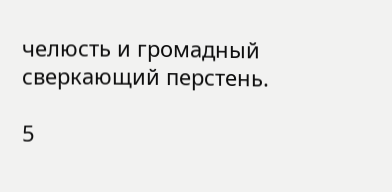челюсть и громадный сверкающий перстень.

5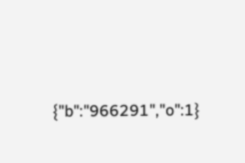{"b":"966291","o":1}